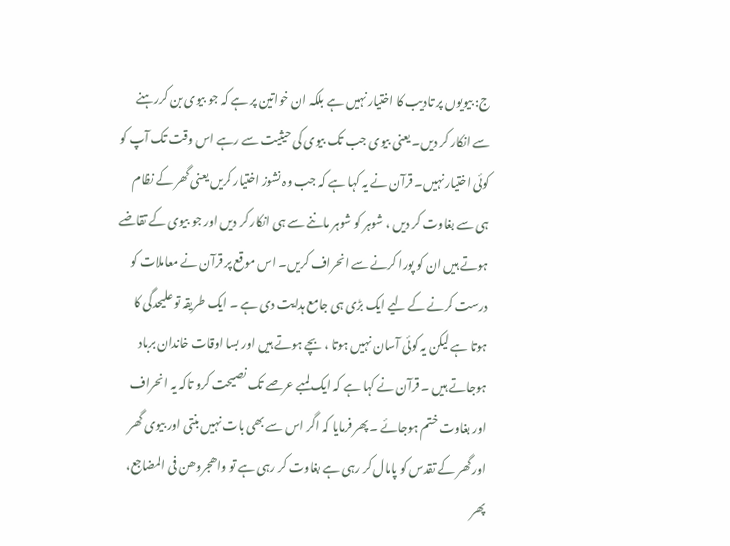ج: بیویوں پر تادیب کا اختیار نہیں ہے بلکہ ان خواتین پر ہے کہ جو بیوی بن کررہنے سے انکار کر دیں۔ یعنی بیوی جب تک بیوی کی حیثیت سے رہے اس وقت تک آپ کو کوئی اختیار نہیں۔ قرآن نے یہ کہا ہے کہ جب وہ نشوز اختیار کریں یعنی گھر کے نظام ہی سے بغاوت کر دیں ، شوہر کو شوہر ماننے سے ہی انکار کر دیں اور جو بیوی کے تقاضے ہوتے ہیں ان کو پورا کرنے سے انحراف کریں۔ اس موقع پر قرآن نے معاملات کو درست کرنے کے لیے ایک بڑی ہی جامع ہدایت دی ہے ۔ ایک طریقہ تو علیحدگی کا ہوتا ہے لیکن یہ کوئی آسان نہیں ہوتا ، بچے ہوتے ہیں اور بسا اوقات خاندان برباد ہوجاتے ہیں ۔ قرآن نے کہا ہے کہ ایک لمبے عرصے تک نصیحت کرو تاکہ یہ انحراف اور بغاوت ختم ہوجائے ۔ پھر فرمایا کہ اگر اس سے بھی بات نہیں بنتی اور بیوی گھر اور گھر کے تقدس کو پامال کر رہی ہے بغاوت کر رہی ہے تو واھجروھن فی المضاجع، پھر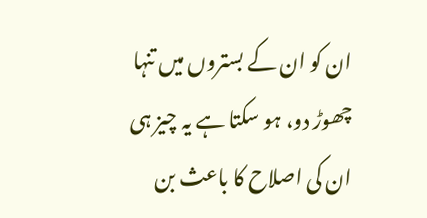ان کو ان کے بستروں میں تنہا چھوڑ دو، ہو سکتا ہے یہ چیز ہی ان کی اصلاح کا باعث بن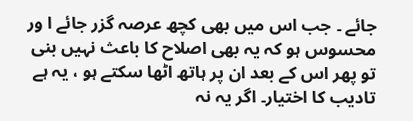جائے ۔ جب اس میں بھی کچھ عرصہ گزر جائے ا ور محسوس ہو کہ یہ بھی اصلاح کا باعث نہیں بنی تو پھر اس کے بعد ان پر ہاتھ اٹھا سکتے ہو ، یہ ہے تادیب کا اختیار۔ اگر یہ نہ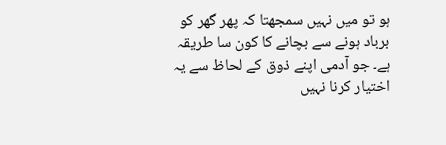ہو تو میں نہیں سمجھتا کہ پھر گھر کو برباد ہونے سے بچانے کا کون سا طریقہ ہے۔ جو آدمی اپنے ذوق کے لحاظ سے یہ اختیار کرنا نہیں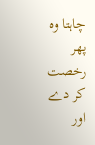چاہتا وہ پھر رخصت کر دے اور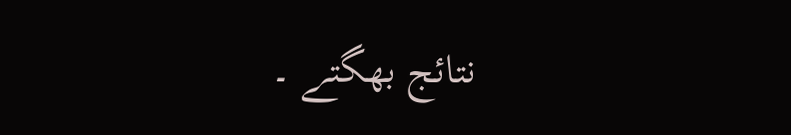نتائج بھگتے ۔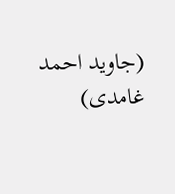(جاوید احمد غامدی)